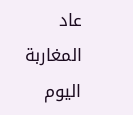عاد المغاربة اليوم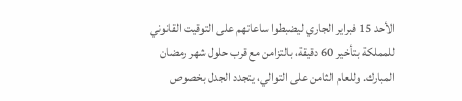الأحد 15 فبراير الجاري ليضبطوا ساعاتهم على التوقيت القانوني للمملكة بتأخير 60 دقيقة، بالتزامن مع قرب حلول شهر رمضان المبارك. وللعام الثامن على التوالي، يتجدد الجدل بخصوص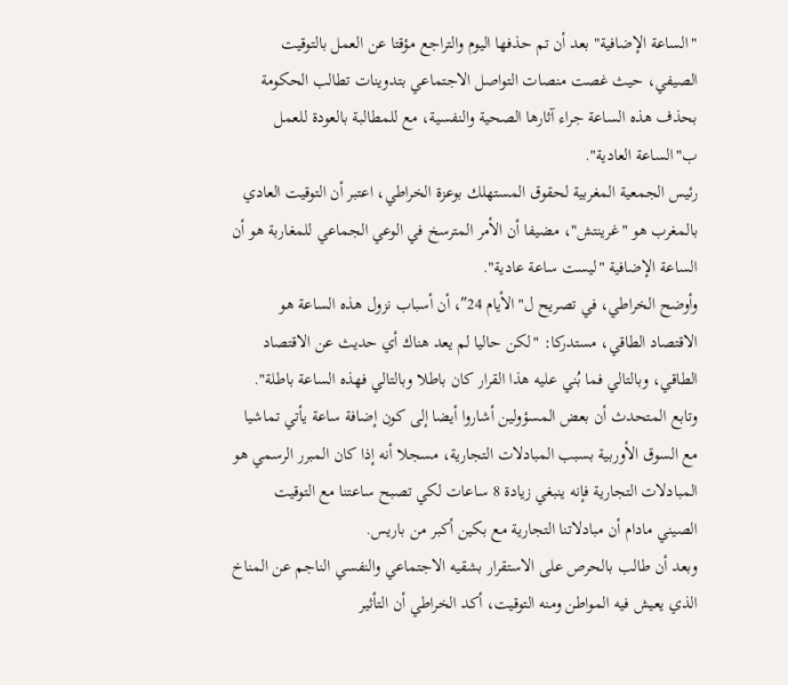"الساعة الإضافية" بعد أن تم حذفها اليوم والتراجع مؤقتا عن العمل بالتوقيت الصيفي، حيث غصت منصات التواصل الاجتماعي بتدوينات تطالب الحكومة بحذف هذه الساعة جراء آثارها الصحية والنفسية، مع للمطالبة بالعودة للعمل ب"الساعة العادية".
رئيس الجمعية المغربية لحقوق المستهلك بوعزة الخراطي، اعتبر أن التوقيت العادي بالمغرب هو "غرينتش"، مضيفا أن الأمر المترسخ في الوعي الجماعي للمغاربة هو أن الساعة الإضافية "ليست ساعة عادية".
وأوضح الخراطي، في تصريح ل"الأيام 24′′، أن أسباب نزول هذه الساعة هو الاقتصاد الطاقي، مستدركا: "لكن حاليا لم يعد هناك أي حديث عن الاقتصاد الطاقي، وبالتالي فما بُني عليه هذا القرار كان باطلا وبالتالي فهذه الساعة باطلة".
وتابع المتحدث أن بعض المسؤولين أشاروا أيضا إلى كون إضافة ساعة يأتي تماشيا مع السوق الأوربية بسبب المبادلات التجارية، مسجلا أنه إذا كان المبرر الرسمي هو المبادلات التجارية فإنه ينبغي زيادة 8 ساعات لكي تصبح ساعتنا مع التوقيت الصيني مادام أن مبادلاتنا التجارية مع بكين أكبر من باريس.
وبعد أن طالب بالحرص على الاستقرار بشقيه الاجتماعي والنفسي الناجم عن المناخ الذي يعيش فيه المواطن ومنه التوقيت، أكد الخراطي أن التأثير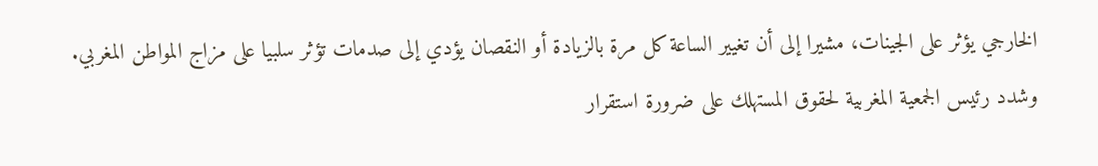الخارجي يؤثر على الجينات، مشيرا إلى أن تغيير الساعة كل مرة بالزيادة أو النقصان يؤدي إلى صدمات تؤثر سلبيا على مزاج المواطن المغربي.
وشدد رئيس الجمعية المغربية لحقوق المستهلك على ضرورة استقرار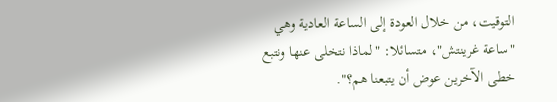التوقيت، من خلال العودة إلى الساعة العادية وهي "ساعة غرينتش"، متسائلا: "لماذا نتخلى عنها ونتبع خطى الآخرين عوض أن يتبعنا هم؟".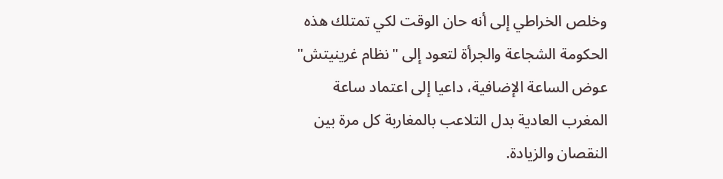وخلص الخراطي إلى أنه حان الوقت لكي تمتلك هذه الحكومة الشجاعة والجرأة لتعود إلى "نظام غرينيتش" عوض الساعة الإضافية، داعيا إلى اعتماد ساعة المغرب العادية بدل التلاعب بالمغاربة كل مرة بين النقصان والزيادة.